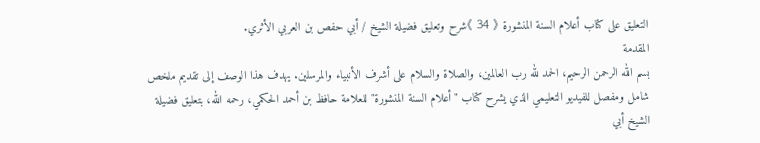التعليق على كتاب أعلام السنة المنشورة 《 34 》شرح وتعليق فضيلة الشيخ / أبي حفص بن العربي الأثري.
المقدمة
بسم الله الرحمن الرحيم، الحمد لله رب العالمين، والصلاة والسلام على أشرف الأنبياء والمرسلين. يهدف هذا الوصف إلى تقديم ملخص شامل ومفصل للفيديو التعليمي الذي يشرح كتاب "أعلام السنة المنشورة" للعلامة حافظ بن أحمد الحكمي، رحمه الله، بتعليق فضيلة الشيخ أبي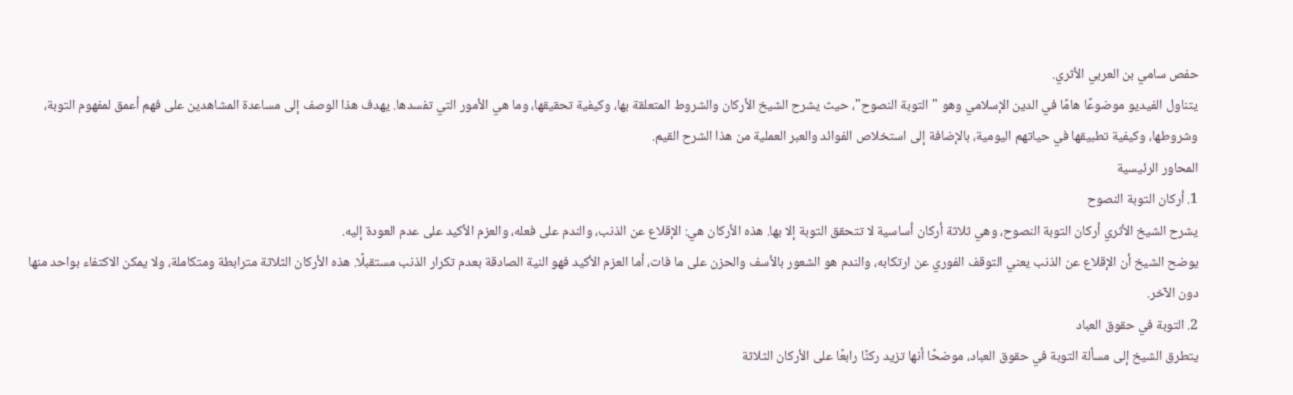حفص سامي بن العربي الأثري.
يتناول الفيديو موضوعًا هامًا في الدين الإسلامي وهو "التوبة النصوح"، حيث يشرح الشيخ الأركان والشروط المتعلقة بها، وكيفية تحقيقها، وما هي الأمور التي تفسدها. يهدف هذا الوصف إلى مساعدة المشاهدين على فهم أعمق لمفهوم التوبة، وشروطها، وكيفية تطبيقها في حياتهم اليومية، بالإضافة إلى استخلاص الفوائد والعبر العملية من هذا الشرح القيم.
المحاور الرئيسية
1. أركان التوبة النصوح
يشرح الشيخ الأثري أركان التوبة النصوح، وهي ثلاثة أركان أساسية لا تتحقق التوبة إلا بها. هذه الأركان هي: الإقلاع عن الذنب، والندم على فعله، والعزم الأكيد على عدم العودة إليه.
يوضح الشيخ أن الإقلاع عن الذنب يعني التوقف الفوري عن ارتكابه، والندم هو الشعور بالأسف والحزن على ما فات، أما العزم الأكيد فهو النية الصادقة بعدم تكرار الذنب مستقبلًا. هذه الأركان الثلاثة مترابطة ومتكاملة، ولا يمكن الاكتفاء بواحد منها دون الآخر.
2. التوبة في حقوق العباد
يتطرق الشيخ إلى مسألة التوبة في حقوق العباد، موضحًا أنها تزيد ركنًا رابعًا على الأركان الثلاثة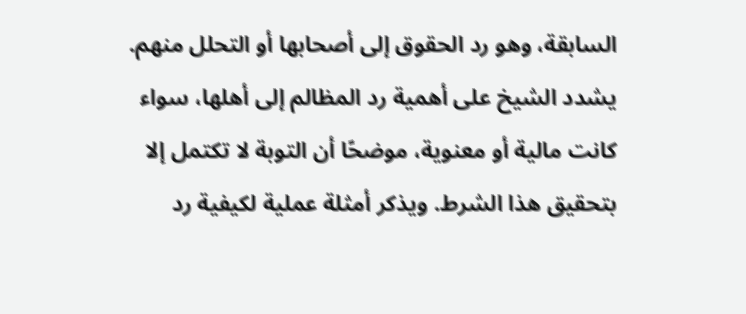السابقة، وهو رد الحقوق إلى أصحابها أو التحلل منهم.
يشدد الشيخ على أهمية رد المظالم إلى أهلها، سواء كانت مالية أو معنوية، موضحًا أن التوبة لا تكتمل إلا بتحقيق هذا الشرط. ويذكر أمثلة عملية لكيفية رد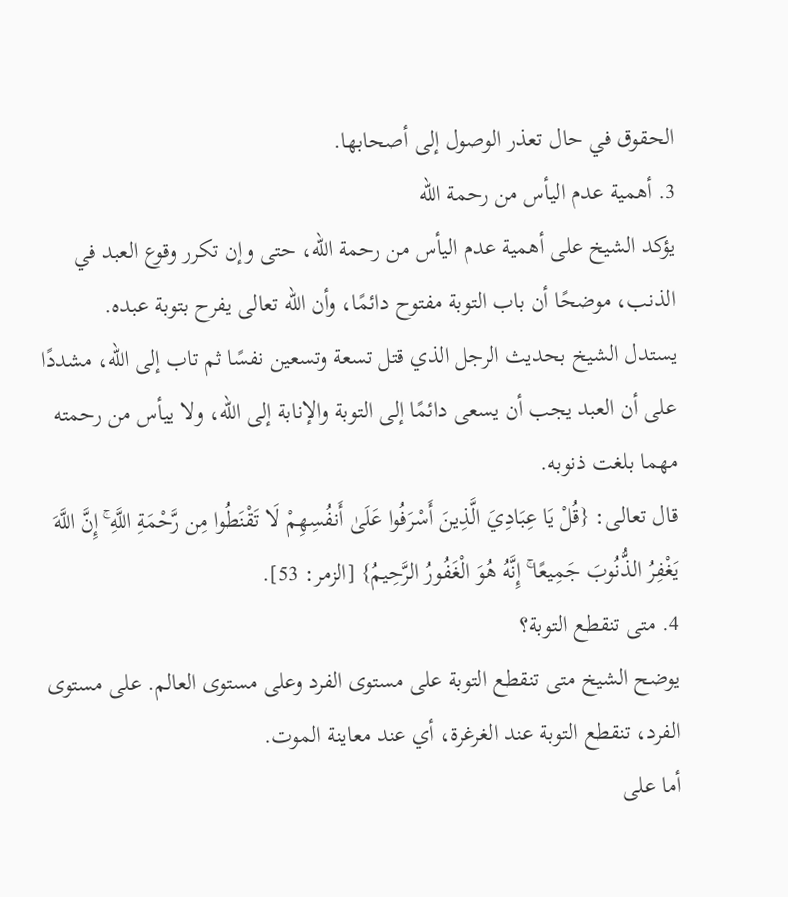الحقوق في حال تعذر الوصول إلى أصحابها.
3. أهمية عدم اليأس من رحمة الله
يؤكد الشيخ على أهمية عدم اليأس من رحمة الله، حتى وإن تكرر وقوع العبد في الذنب، موضحًا أن باب التوبة مفتوح دائمًا، وأن الله تعالى يفرح بتوبة عبده.
يستدل الشيخ بحديث الرجل الذي قتل تسعة وتسعين نفسًا ثم تاب إلى الله، مشددًا على أن العبد يجب أن يسعى دائمًا إلى التوبة والإنابة إلى الله، ولا ييأس من رحمته مهما بلغت ذنوبه.
قال تعالى: {قُلْ يَا عِبَادِيَ الَّذِينَ أَسْرَفُوا عَلَىٰ أَنفُسِهِمْ لَا تَقْنَطُوا مِن رَّحْمَةِ اللَّهِ ۚ إِنَّ اللَّهَ يَغْفِرُ الذُّنُوبَ جَمِيعًا ۚ إِنَّهُ هُوَ الْغَفُورُ الرَّحِيمُ} [الزمر: 53].
4. متى تنقطع التوبة؟
يوضح الشيخ متى تنقطع التوبة على مستوى الفرد وعلى مستوى العالم. على مستوى الفرد، تنقطع التوبة عند الغرغرة، أي عند معاينة الموت.
أما على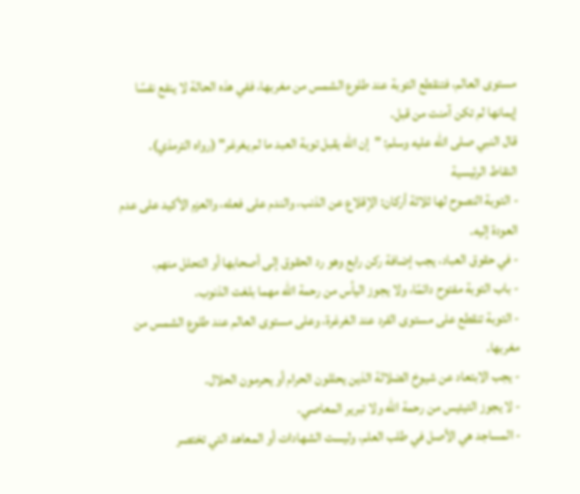مستوى العالم، فتنقطع التوبة عند طلوع الشمس من مغربها، ففي هذه الحالة لا ينفع نفسًا إيمانها لم تكن آمنت من قبل.
قال النبي صلى الله عليه وسلم: "إن الله يقبل توبة العبد ما لم يغرغر" (رواه الترمذي).
النقاط الرئيسية
- التوبة النصوح لها ثلاثة أركان: الإقلاع عن الذنب، والندم على فعله، والعزم الأكيد على عدم العودة إليه.
- في حقوق العباد، يجب إضافة ركن رابع وهو رد الحقوق إلى أصحابها أو التحلل منهم.
- باب التوبة مفتوح دائمًا، ولا يجوز اليأس من رحمة الله مهما بلغت الذنوب.
- التوبة تنقطع على مستوى الفرد عند الغرغرة، وعلى مستوى العالم عند طلوع الشمس من مغربها.
- يجب الابتعاد عن شيوخ الضلالة الذين يحللون الحرام أو يحرمون الحلال.
- لا يجوز التيئيس من رحمة الله ولا تبرير المعاصي.
- المساجد هي الأصل في طلب العلم، وليست الشهادات أو المعاهد التي تختصر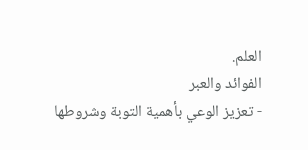العلم.
الفوائد والعبر
- تعزيز الوعي بأهمية التوبة وشروطها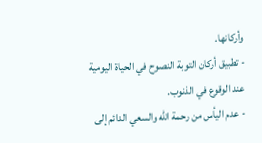وأركانها.
- تطبيق أركان التوبة النصوح في الحياة اليومية عند الوقوع في الذنوب.
- عدم اليأس من رحمة الله والسعي الدائم إلى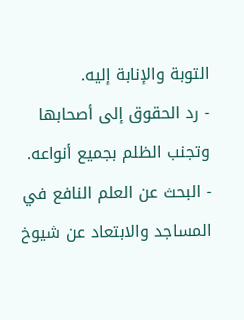التوبة والإنابة إليه.
- رد الحقوق إلى أصحابها وتجنب الظلم بجميع أنواعه.
- البحث عن العلم النافع في المساجد والابتعاد عن شيوخ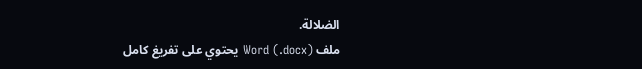الضلالة.
ملف Word (.docx) يحتوي على تفريغ كامل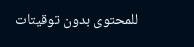للمحتوى بدون توقيتات